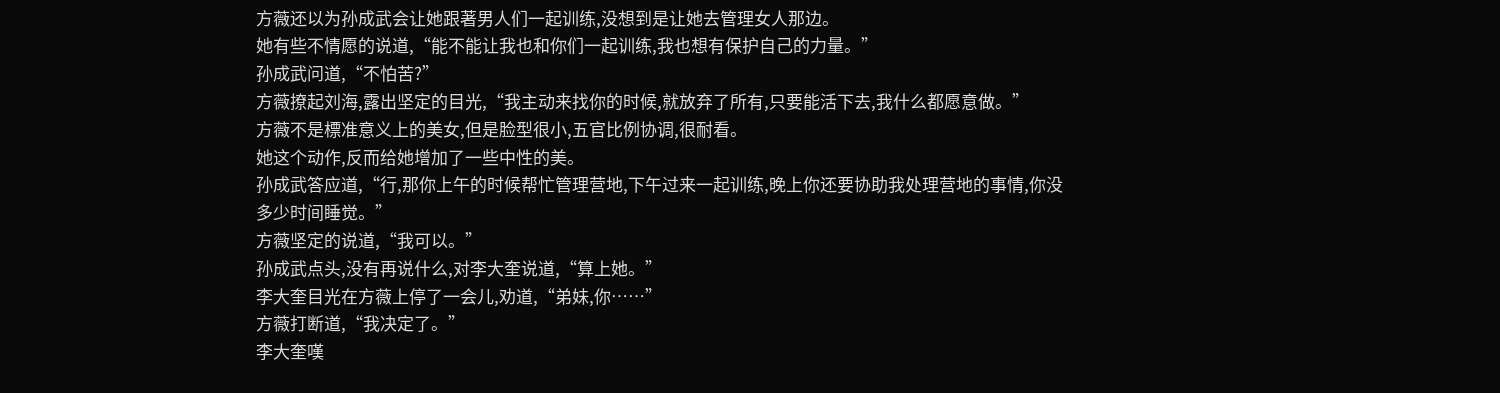方薇还以为孙成武会让她跟著男人们一起训练,没想到是让她去管理女人那边。
她有些不情愿的说道,“能不能让我也和你们一起训练,我也想有保护自己的力量。”
孙成武问道,“不怕苦?”
方薇撩起刘海,露出坚定的目光,“我主动来找你的时候,就放弃了所有,只要能活下去,我什么都愿意做。”
方薇不是標准意义上的美女,但是脸型很小,五官比例协调,很耐看。
她这个动作,反而给她增加了一些中性的美。
孙成武答应道,“行,那你上午的时候帮忙管理营地,下午过来一起训练,晚上你还要协助我处理营地的事情,你没多少时间睡觉。”
方薇坚定的说道,“我可以。”
孙成武点头,没有再说什么,对李大奎说道,“算上她。”
李大奎目光在方薇上停了一会儿,劝道,“弟妹,你……”
方薇打断道,“我决定了。”
李大奎嘆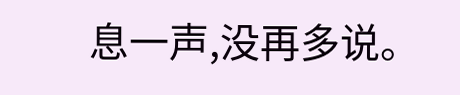息一声,没再多说。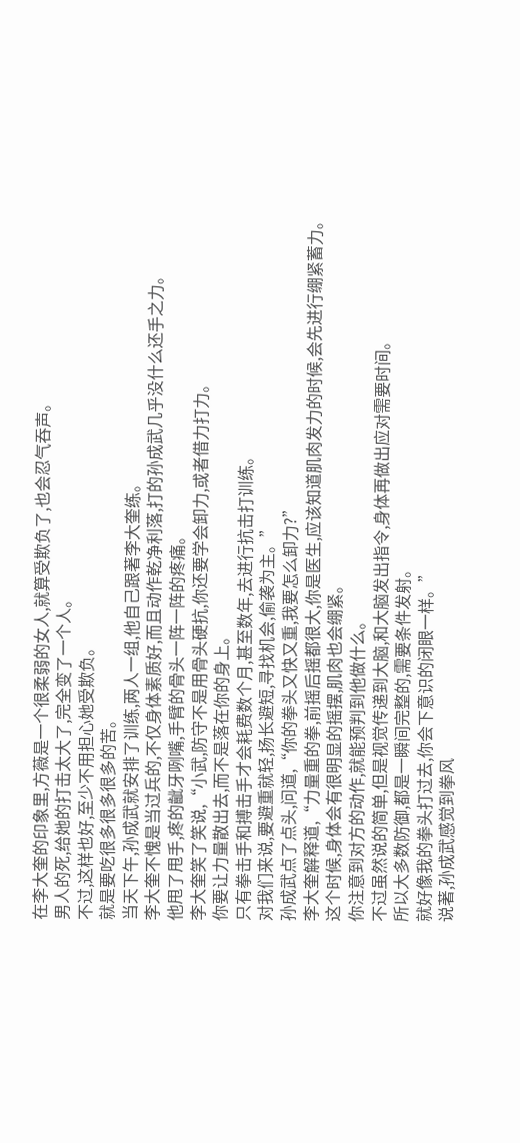在李大奎的印象里,方薇是一个很柔弱的女人,就算受欺负了,也会忍气吞声。
男人的死,给她的打击太大了,完全变了一个人。
不过,这样也好,至少不用担心她受欺负。
就是要吃很多很多很多的苦。
当天下午,孙成武就安排了训练,两人一组,他自己跟著李大奎练。
李大奎不愧是当过兵的,不仅身体素质好,而且动作乾净利落,打的孙成武几乎没什么还手之力。
他甩了甩手,疼的齜牙咧嘴,手臂的骨头一阵一阵的疼痛。
李大奎笑了笑说,“小武,防守不是用骨头硬抗,你还要学会卸力,或者借力打力。
你要让力量散出去,而不是落在你的身上。
只有拳击手和搏击手才会耗费数个月,甚至数年,去进行抗击打训练。
对我们来说,要避重就轻,扬长避短,寻找机会,偷袭为主。”
孙成武点了点头,问道,“你的拳头又快又重,我要怎么卸力?”
李大奎解释道,“力量重的拳,前摇后摇都很大,你是医生,应该知道肌肉发力的时候,会先进行绷紧蓄力。
这个时候,身体会有很明显的摇摆,肌肉也会绷紧。
你注意到对方的动作,就能预判到他做什么。
不过虽然说的简单,但是视觉传递到大脑,和大脑发出指令,身体再做出应对需要时间。
所以大多数防御,都是一瞬间完整的,需要条件发射。
就好像我的拳头打过去,你会下意识的闭眼一样。”
说著,孙成武感觉到拳风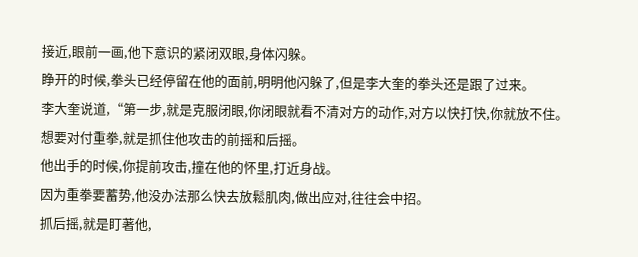接近,眼前一画,他下意识的紧闭双眼,身体闪躲。
睁开的时候,拳头已经停留在他的面前,明明他闪躲了,但是李大奎的拳头还是跟了过来。
李大奎说道,“第一步,就是克服闭眼,你闭眼就看不清对方的动作,对方以快打快,你就放不住。
想要对付重拳,就是抓住他攻击的前摇和后摇。
他出手的时候,你提前攻击,撞在他的怀里,打近身战。
因为重拳要蓄势,他没办法那么快去放鬆肌肉,做出应对,往往会中招。
抓后摇,就是盯著他,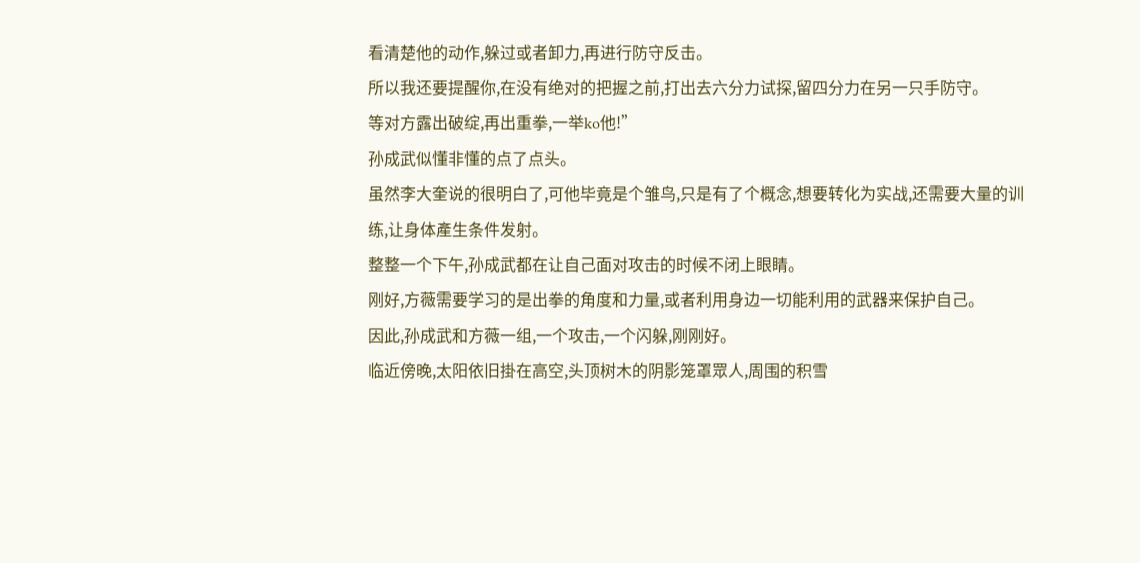看清楚他的动作,躲过或者卸力,再进行防守反击。
所以我还要提醒你,在没有绝对的把握之前,打出去六分力试探,留四分力在另一只手防守。
等对方露出破绽,再出重拳,一举ko他!”
孙成武似懂非懂的点了点头。
虽然李大奎说的很明白了,可他毕竟是个雏鸟,只是有了个概念,想要转化为实战,还需要大量的训练,让身体產生条件发射。
整整一个下午,孙成武都在让自己面对攻击的时候不闭上眼睛。
刚好,方薇需要学习的是出拳的角度和力量,或者利用身边一切能利用的武器来保护自己。
因此,孙成武和方薇一组,一个攻击,一个闪躲,刚刚好。
临近傍晚,太阳依旧掛在高空,头顶树木的阴影笼罩眾人,周围的积雪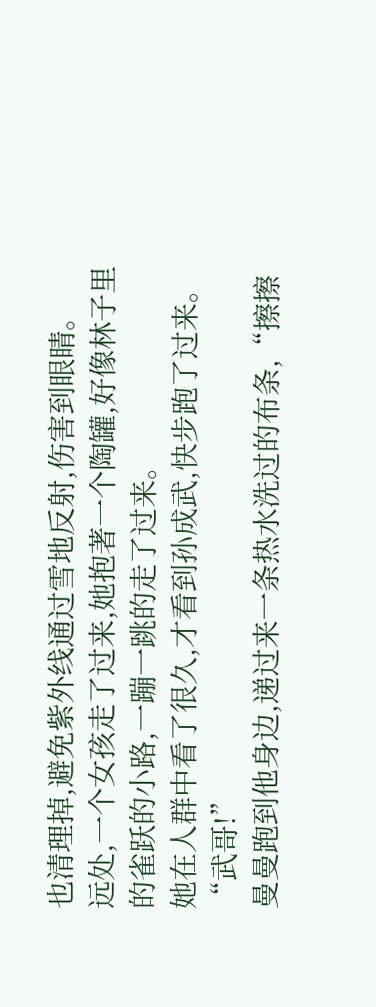也清理掉,避免紫外线通过雪地反射,伤害到眼睛。
远处,一个女孩走了过来,她抱著一个陶罐,好像林子里的雀跃的小路,一蹦一跳的走了过来。
她在人群中看了很久,才看到孙成武,快步跑了过来。
“武哥!”
曼曼跑到他身边,递过来一条热水洗过的布条,“擦擦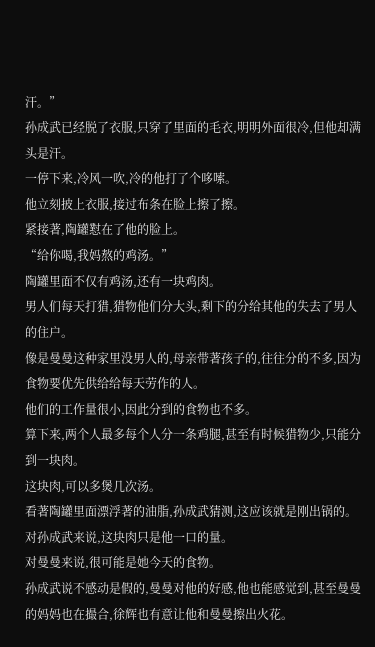汗。”
孙成武已经脱了衣服,只穿了里面的毛衣,明明外面很冷,但他却满头是汗。
一停下来,冷风一吹,冷的他打了个哆嗦。
他立刻披上衣服,接过布条在脸上擦了擦。
紧接著,陶罐懟在了他的脸上。
“给你喝,我妈熬的鸡汤。”
陶罐里面不仅有鸡汤,还有一块鸡肉。
男人们每天打猎,猎物他们分大头,剩下的分给其他的失去了男人的住户。
像是曼曼这种家里没男人的,母亲带著孩子的,往往分的不多,因为食物要优先供给给每天劳作的人。
他们的工作量很小,因此分到的食物也不多。
算下来,两个人最多每个人分一条鸡腿,甚至有时候猎物少,只能分到一块肉。
这块肉,可以多煲几次汤。
看著陶罐里面漂浮著的油脂,孙成武猜测,这应该就是刚出锅的。
对孙成武来说,这块肉只是他一口的量。
对曼曼来说,很可能是她今天的食物。
孙成武说不感动是假的,曼曼对他的好感,他也能感觉到,甚至曼曼的妈妈也在撮合,徐辉也有意让他和曼曼擦出火花。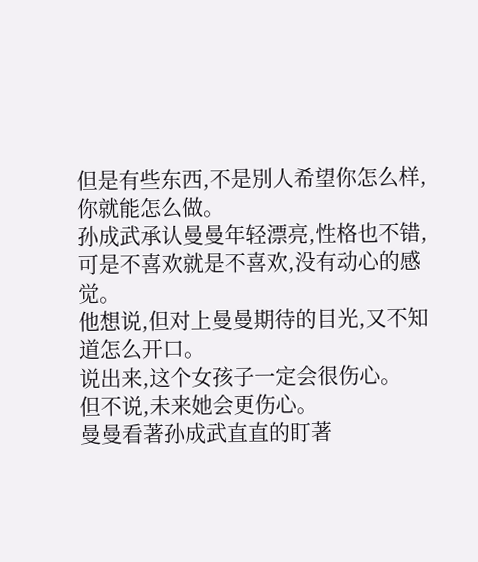但是有些东西,不是別人希望你怎么样,你就能怎么做。
孙成武承认曼曼年轻漂亮,性格也不错,可是不喜欢就是不喜欢,没有动心的感觉。
他想说,但对上曼曼期待的目光,又不知道怎么开口。
说出来,这个女孩子一定会很伤心。
但不说,未来她会更伤心。
曼曼看著孙成武直直的盯著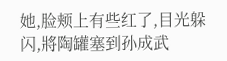她,脸颊上有些红了,目光躲闪,將陶罐塞到孙成武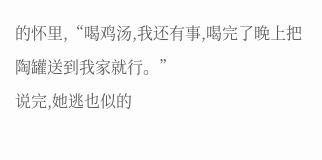的怀里,“喝鸡汤,我还有事,喝完了晚上把陶罐送到我家就行。”
说完,她逃也似的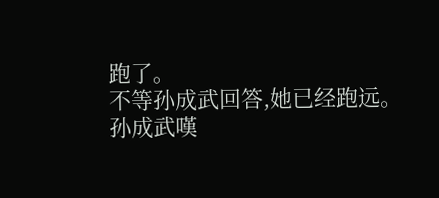跑了。
不等孙成武回答,她已经跑远。
孙成武嘆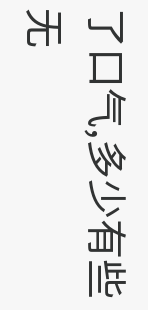了口气,多少有些无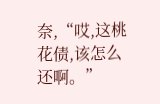奈,“哎,这桃花债,该怎么还啊。”